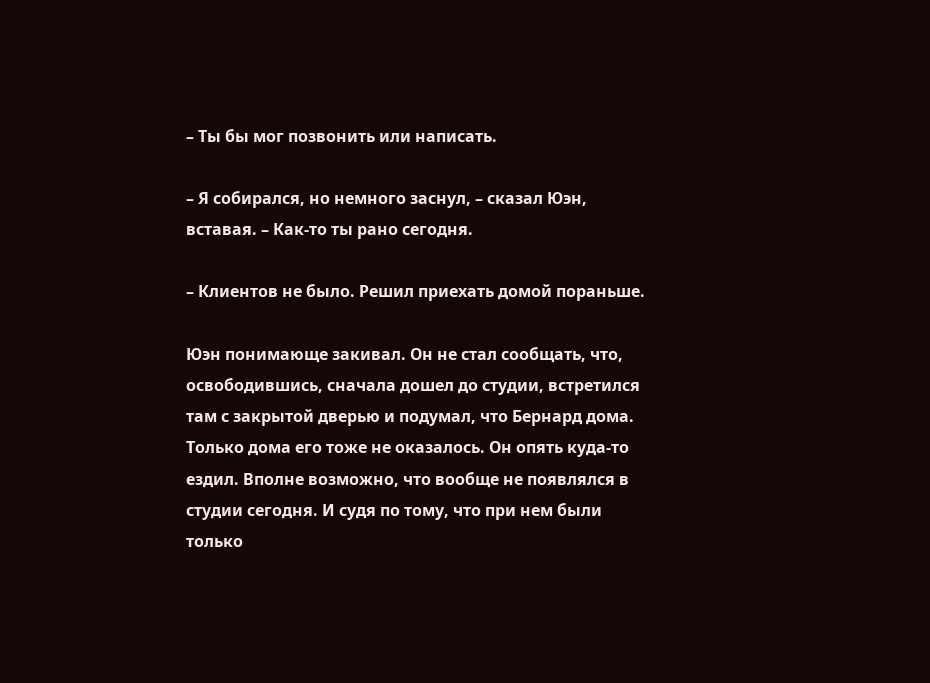– Ты бы мог позвонить или написать.

– Я собирался, но немного заснул, – сказал Юэн, вставая. – Как-то ты рано сегодня.

– Клиентов не было. Решил приехать домой пораньше.

Юэн понимающе закивал. Он не стал сообщать, что, освободившись, сначала дошел до студии, встретился там с закрытой дверью и подумал, что Бернард дома. Только дома его тоже не оказалось. Он опять куда-то ездил. Вполне возможно, что вообще не появлялся в студии сегодня. И судя по тому, что при нем были только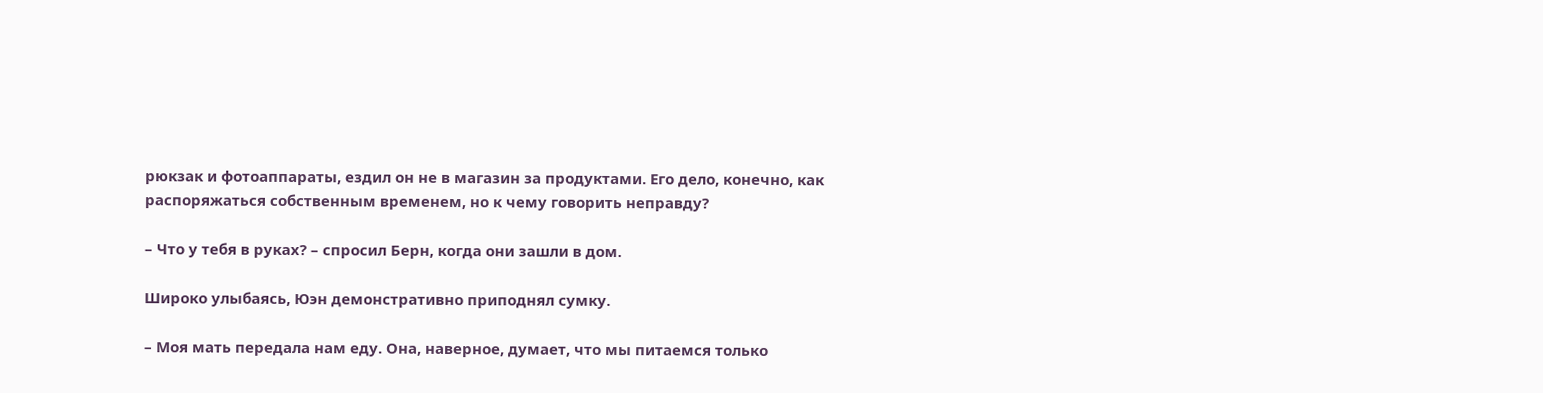рюкзак и фотоаппараты, ездил он не в магазин за продуктами. Его дело, конечно, как распоряжаться собственным временем, но к чему говорить неправду?

– Что у тебя в руках? – спросил Берн, когда они зашли в дом.

Широко улыбаясь, Юэн демонстративно приподнял сумку.

– Моя мать передала нам еду. Она, наверное, думает, что мы питаемся только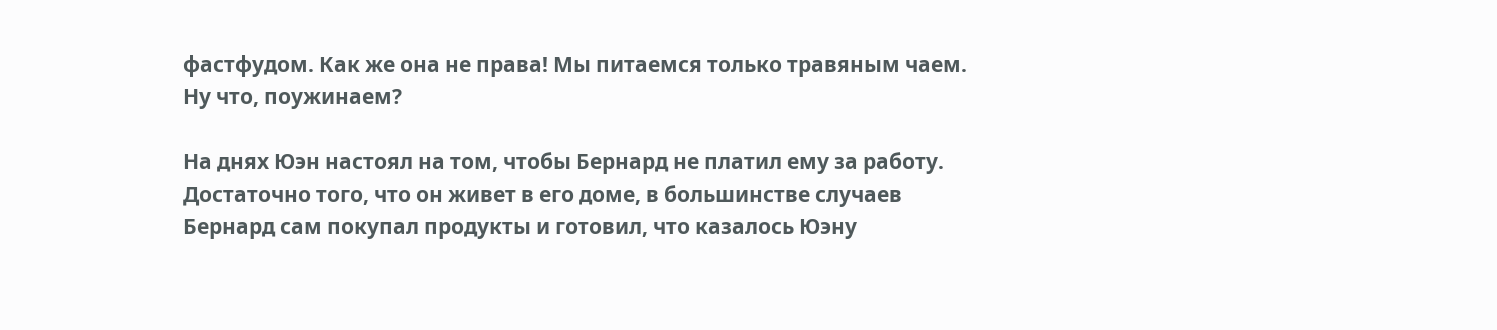фастфудом. Как же она не права! Мы питаемся только травяным чаем. Ну что, поужинаем?

На днях Юэн настоял на том, чтобы Бернард не платил ему за работу. Достаточно того, что он живет в его доме, в большинстве случаев Бернард сам покупал продукты и готовил, что казалось Юэну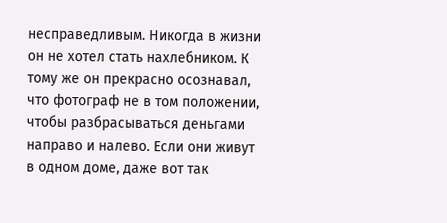несправедливым. Никогда в жизни он не хотел стать нахлебником. К тому же он прекрасно осознавал, что фотограф не в том положении, чтобы разбрасываться деньгами направо и налево. Если они живут в одном доме, даже вот так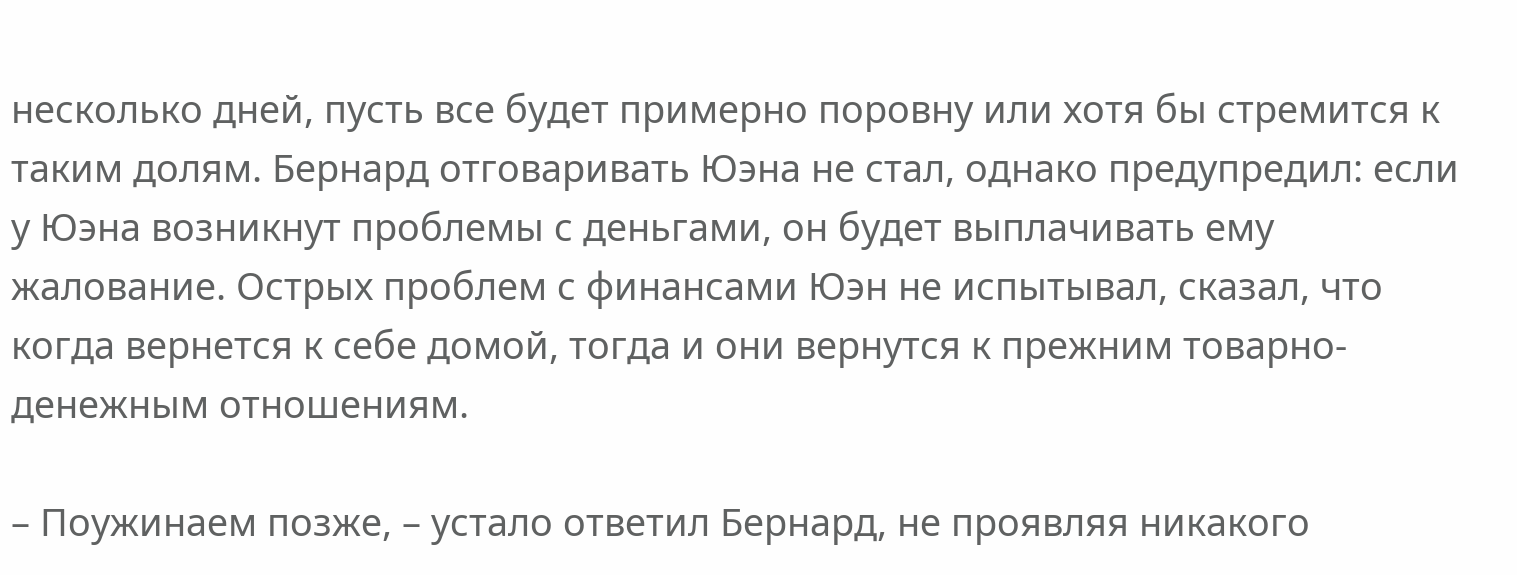несколько дней, пусть все будет примерно поровну или хотя бы стремится к таким долям. Бернард отговаривать Юэна не стал, однако предупредил: если у Юэна возникнут проблемы с деньгами, он будет выплачивать ему жалование. Острых проблем с финансами Юэн не испытывал, сказал, что когда вернется к себе домой, тогда и они вернутся к прежним товарно-денежным отношениям.

– Поужинаем позже, – устало ответил Бернард, не проявляя никакого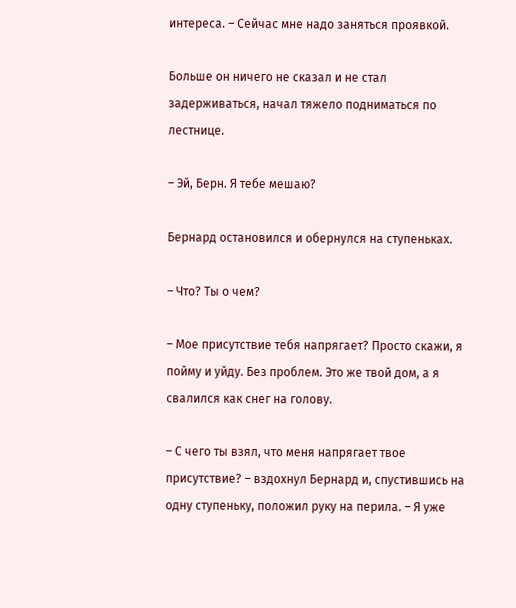интереса. – Сейчас мне надо заняться проявкой.

Больше он ничего не сказал и не стал задерживаться, начал тяжело подниматься по лестнице.

– Эй, Берн. Я тебе мешаю?

Бернард остановился и обернулся на ступеньках.

– Что? Ты о чем?

– Мое присутствие тебя напрягает? Просто скажи, я пойму и уйду. Без проблем. Это же твой дом, а я свалился как снег на голову.

– С чего ты взял, что меня напрягает твое присутствие? – вздохнул Бернард и, спустившись на одну ступеньку, положил руку на перила. – Я уже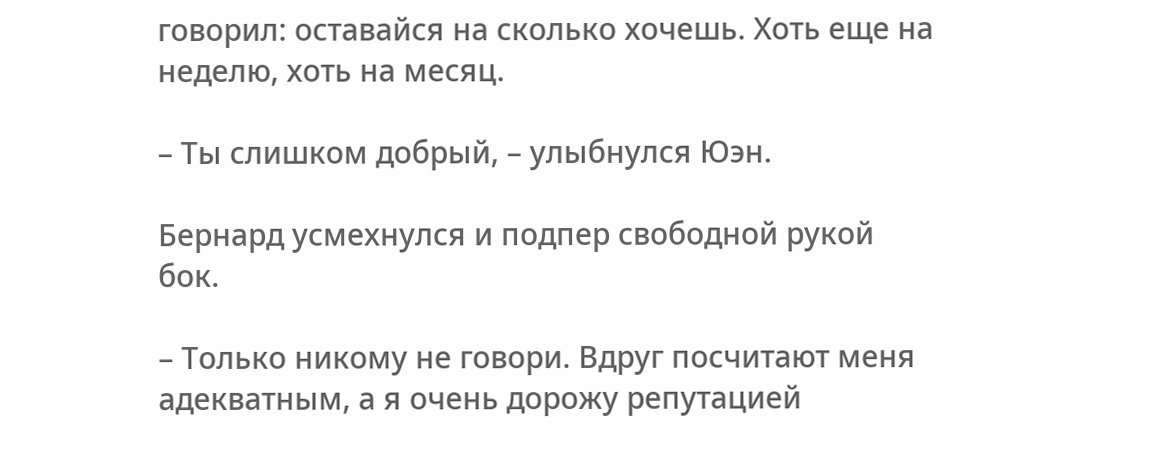говорил: оставайся на сколько хочешь. Хоть еще на неделю, хоть на месяц.

– Ты слишком добрый, – улыбнулся Юэн.

Бернард усмехнулся и подпер свободной рукой бок.

– Только никому не говори. Вдруг посчитают меня адекватным, а я очень дорожу репутацией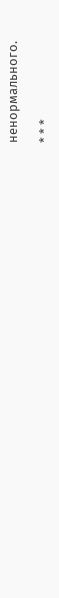ненормального.

* * *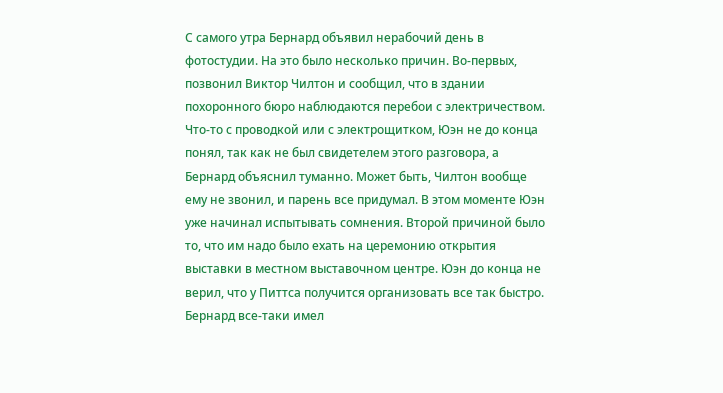С самого утра Бернард объявил нерабочий день в фотостудии. На это было несколько причин. Во-первых, позвонил Виктор Чилтон и сообщил, что в здании похоронного бюро наблюдаются перебои с электричеством. Что-то с проводкой или с электрощитком, Юэн не до конца понял, так как не был свидетелем этого разговора, а Бернард объяснил туманно. Может быть, Чилтон вообще ему не звонил, и парень все придумал. В этом моменте Юэн уже начинал испытывать сомнения. Второй причиной было то, что им надо было ехать на церемонию открытия выставки в местном выставочном центре. Юэн до конца не верил, что у Питтса получится организовать все так быстро. Бернард все-таки имел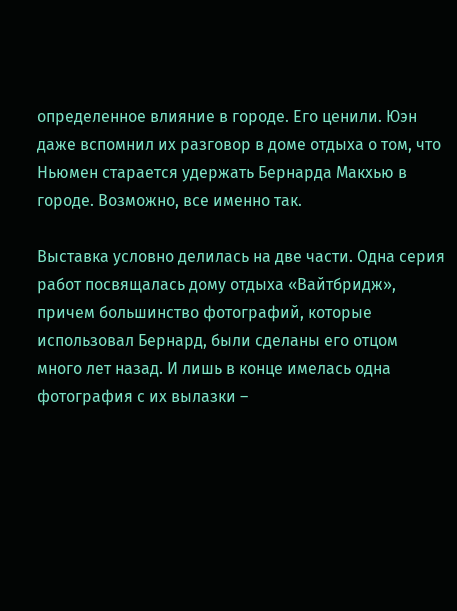определенное влияние в городе. Его ценили. Юэн даже вспомнил их разговор в доме отдыха о том, что Ньюмен старается удержать Бернарда Макхью в городе. Возможно, все именно так.

Выставка условно делилась на две части. Одна серия работ посвящалась дому отдыха «Вайтбридж», причем большинство фотографий, которые использовал Бернард, были сделаны его отцом много лет назад. И лишь в конце имелась одна фотография с их вылазки –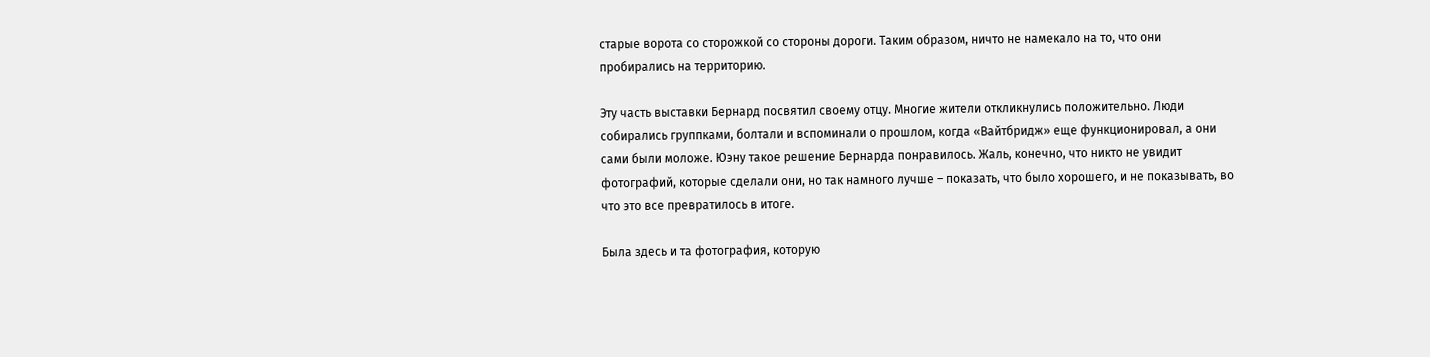старые ворота со сторожкой со стороны дороги. Таким образом, ничто не намекало на то, что они пробирались на территорию.

Эту часть выставки Бернард посвятил своему отцу. Многие жители откликнулись положительно. Люди собирались группками, болтали и вспоминали о прошлом, когда «Вайтбридж» еще функционировал, а они сами были моложе. Юэну такое решение Бернарда понравилось. Жаль, конечно, что никто не увидит фотографий, которые сделали они, но так намного лучше – показать, что было хорошего, и не показывать, во что это все превратилось в итоге.

Была здесь и та фотография, которую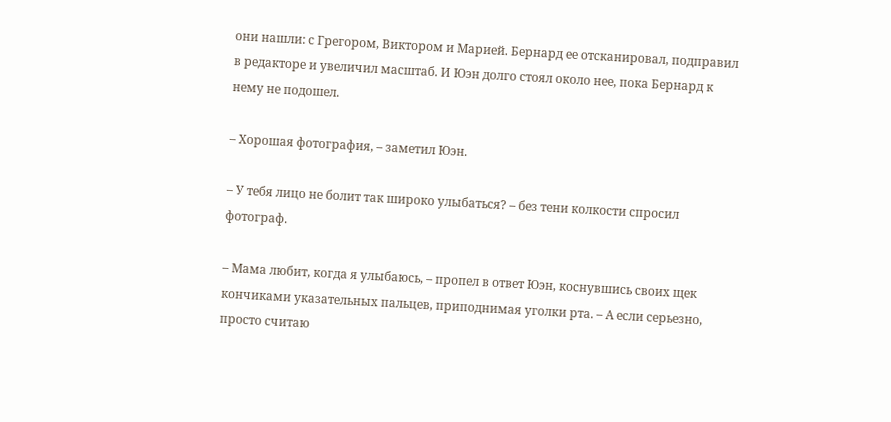они нашли: с Грегором, Виктором и Марией. Бернард ее отсканировал, подправил в редакторе и увеличил масштаб. И Юэн долго стоял около нее, пока Бернард к нему не подошел.

– Хорошая фотография, – заметил Юэн.

– У тебя лицо не болит так широко улыбаться? – без тени колкости спросил фотограф.

– Мама любит, когда я улыбаюсь, – пропел в ответ Юэн, коснувшись своих щек кончиками указательных пальцев, приподнимая уголки рта. – А если серьезно, просто считаю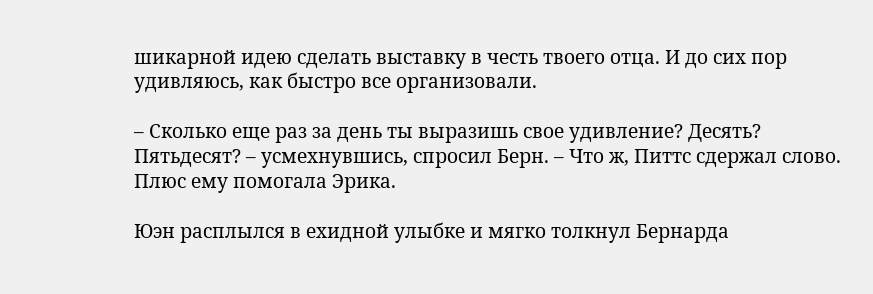шикарной идею сделать выставку в честь твоего отца. И до сих пор удивляюсь, как быстро все организовали.

– Сколько еще раз за день ты выразишь свое удивление? Десять? Пятьдесят? – усмехнувшись, спросил Берн. – Что ж, Питтс сдержал слово. Плюс ему помогала Эрика.

Юэн расплылся в ехидной улыбке и мягко толкнул Бернарда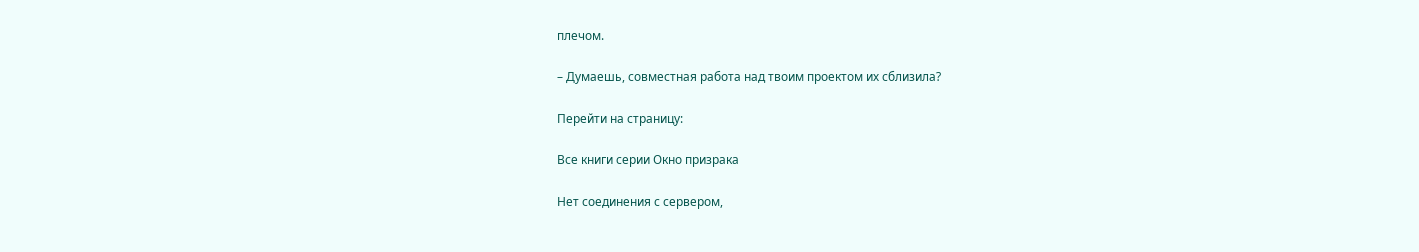плечом.

– Думаешь, совместная работа над твоим проектом их сблизила?

Перейти на страницу:

Все книги серии Окно призрака

Нет соединения с сервером,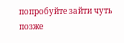попробуйте зайти чуть позже